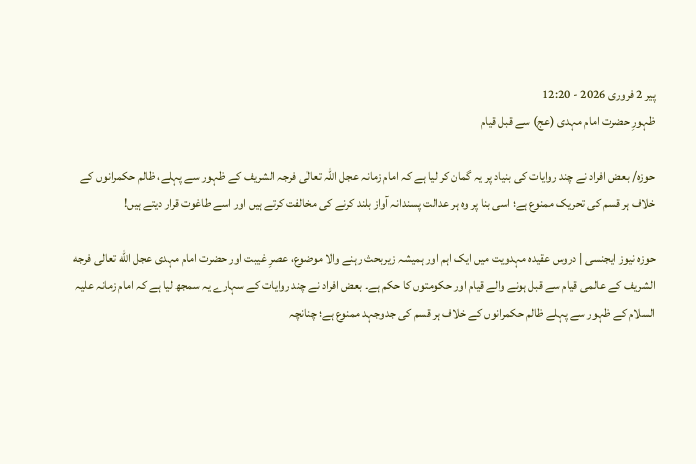پیر 2 فروری 2026 - 12:20
ظہورِ حضرت امام مہدی (عج) سے قبل قیام‌

حوزہ/ بعض افراد نے چند روایات کی بنیاد پر یہ گمان کر لیا ہے کہ امام زمانہ عجل اللہ تعالٰی فرجہ الشریف کے ظہور سے پہلے، ظالم حکمرانوں کے خلاف ہر قسم کی تحریک ممنوع ہے؛ اسی بنا پر وہ ہر عدالت پسندانہ آواز بلند کرنے کی مخالفت کرتے ہیں اور اسے طاغوت قرار دیتے ہیں!

حوزہ نیوز ایجنسی | دروس عقیدہ مہدویت میں ایک اہم اور ہمیشہ زیربحث رہنے والا موضوع، عصرِ غیبت اور حضرت امام مہدی عجل‌ الله‌ تعالی‌ فرجه‌ الشریف کے عالمی قیام سے قبل ہونے والے قیام‌ اور حکومتوں کا حکم ہے۔ بعض افراد نے چند روایات کے سہارے یہ سمجھ لیا ہے کہ امام زمانہ علیہ السلام کے ظہور سے پہلے ظالم حکمرانوں کے خلاف ہر قسم کی جدوجہد ممنوع ہے؛ چنانچہ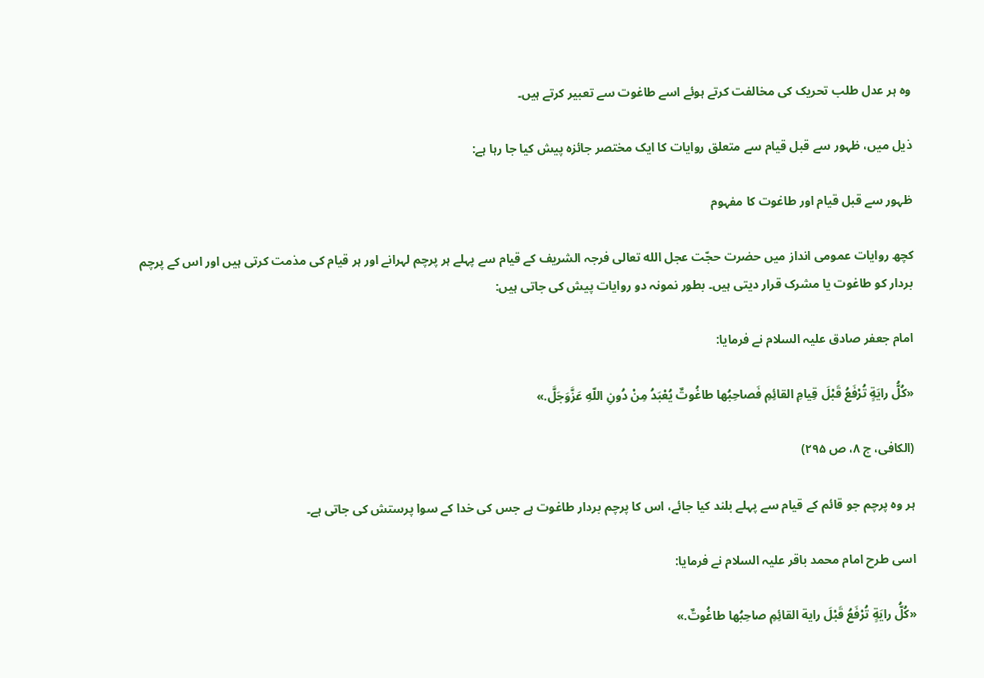وہ ہر عدل طلب تحریک کی مخالفت کرتے ہوئے اسے طاغوت سے تعبیر کرتے ہیں۔

ذیل میں، ظہور سے قبل قیام‌ سے متعلق روایات کا ایک مختصر جائزہ پیش کیا جا رہا ہے:

ظہور سے قبل قیام‌ اور طاغوت کا مفہوم

کچھ روایات عمومی انداز میں حضرت حجّت عجل‌ الله‌ تعالی‌ فرجہ الشریف کے قیام سے پہلے ہر پرچم لہرانے اور ہر قیام کی مذمت کرتی ہیں اور اس کے پرچم بردار کو طاغوت یا مشرک قرار دیتی ہیں۔ بطور نمونہ دو روایات پیش کی جاتی ہیں:

امام جعفر صادق علیہ السلام نے فرمایا:

«کُلُّ رایَةٍ تُرْفَعُ قَبْلَ قِیامِ القائِمِ فَصاحِبُها طاغُوتٌ یُعْبَدُ مِنْ دُونِ اللّهِ عَزَّوَجَلَّ.»

(الکافی، ج ۸، ص ۲۹۵)

ہر وہ پرچم جو قائم کے قیام سے پہلے بلند کیا جائے، اس کا پرچم بردار طاغوت ہے جس کی خدا کے سوا پرستش کی جاتی ہے۔

اسی طرح امام محمد باقر علیہ السلام نے فرمایا:

«کُلُّ رایَةٍ تُرْفَعُ قَبْلَ رایة القائِمِ صاحِبُها طاغُوتٌ.»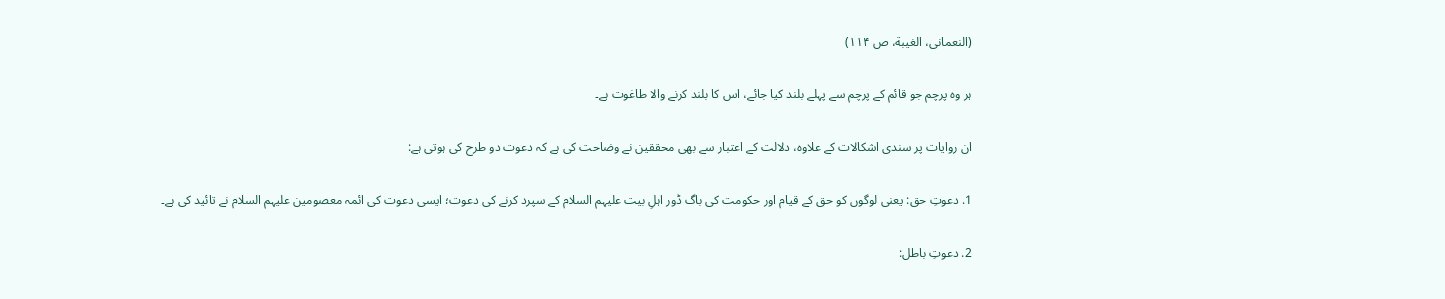(النعمانی، الغیبة، ص ۱۱۴)

ہر وہ پرچم جو قائم کے پرچم سے پہلے بلند کیا جائے، اس کا بلند کرنے والا طاغوت ہے۔

ان روایات پر سندی اشکالات کے علاوہ، دلالت کے اعتبار سے بھی محققین نے وضاحت کی ہے کہ دعوت دو طرح کی ہوتی ہے:

1. دعوتِ حق: یعنی لوگوں کو حق کے قیام اور حکومت کی باگ ڈور اہلِ بیت علیہم السلام کے سپرد کرنے کی دعوت؛ ایسی دعوت کی ائمہ معصومین علیہم السلام نے تائید کی ہے۔

2. دعوتِ باطل: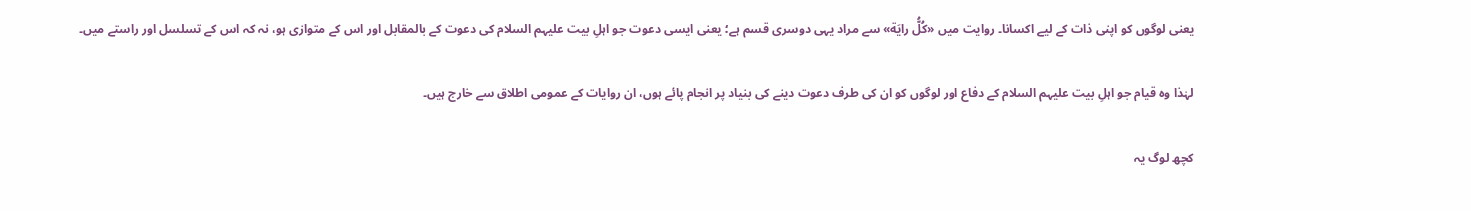یعنی لوگوں کو اپنی ذات کے لیے اکسانا۔ روایت میں «کُلُّ رایَة» سے مراد یہی دوسری قسم ہے؛ یعنی ایسی دعوت جو اہلِ بیت علیہم السلام کی دعوت کے بالمقابل اور اس کے متوازی ہو، نہ کہ اس کے تسلسل اور راستے میں۔

لہٰذا وہ قیام‌ جو اہلِ بیت علیہم السلام کے دفاع اور لوگوں کو ان کی طرف دعوت دینے کی بنیاد پر انجام پائے ہوں، ان روایات کے عمومی اطلاق سے خارج ہیں۔

کچھ لوگ یہ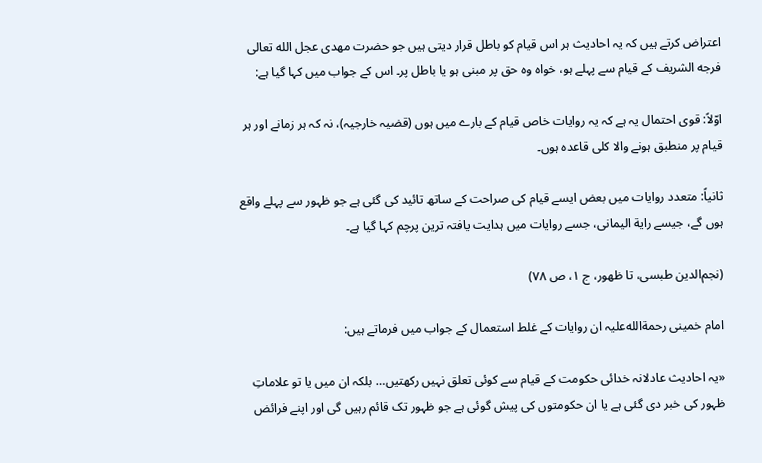اعتراض کرتے ہیں کہ یہ احادیث ہر اس قیام کو باطل قرار دیتی ہیں جو حضرت مهدی عجل‌ الله‌ تعالی‌ فرجه‌ الشریف کے قیام سے پہلے ہو، خواہ وہ حق پر مبنی ہو یا باطل پر۔ اس کے جواب میں کہا گیا ہے:

اوّلاً: قوی احتمال یہ ہے کہ یہ روایات خاص قیام‌ کے بارے میں ہوں (قضیہ خارجیہ)، نہ کہ ہر زمانے اور ہر قیام پر منطبق ہونے والا کلی قاعدہ ہوں۔

ثانیاً: متعدد روایات میں بعض ایسے قیام‌ کی صراحت کے ساتھ تائید کی گئی ہے جو ظہور سے پہلے واقع ہوں گے، جیسے رایة الیمانی، جسے روایات میں ہدایت یافتہ ترین پرچم کہا گیا ہے۔

(نجم‌الدین طبسی، تا ظهور، ج ۱، ص ۷۸)

امام خمینی رحمةالله‌علیہ ان روایات کے غلط استعمال کے جواب میں فرماتے ہیں:

«یہ احادیث عادلانہ خدائی حکومت کے قیام سے کوئی تعلق نہیں رکھتیں… بلکہ ان میں یا تو علاماتِ ظہور کی خبر دی گئی ہے یا ان حکومتوں کی پیش گوئی ہے جو ظہور تک قائم رہیں گی اور اپنے فرائض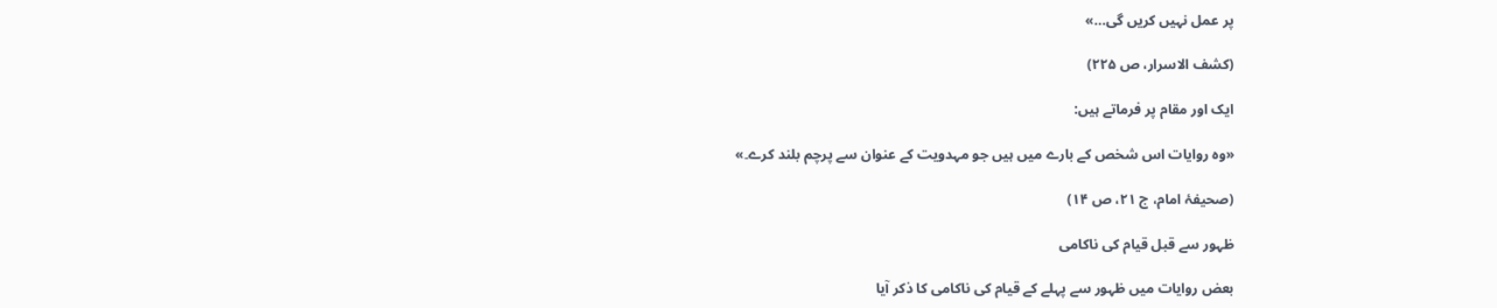پر عمل نہیں کریں گی…»

(کشف الاسرار، ص ۲۲۵)

ایک اور مقام پر فرماتے ہیں:

«وہ روایات اس شخص کے بارے میں ہیں جو مہدویت کے عنوان سے پرچم بلند کرے۔»

(صحیفۂ امام، ج ۲۱، ص ۱۴)

ظہور سے قبل قیام‌ کی ناکامی

بعض روایات میں ظہور سے پہلے کے قیام‌ کی ناکامی کا ذکر آیا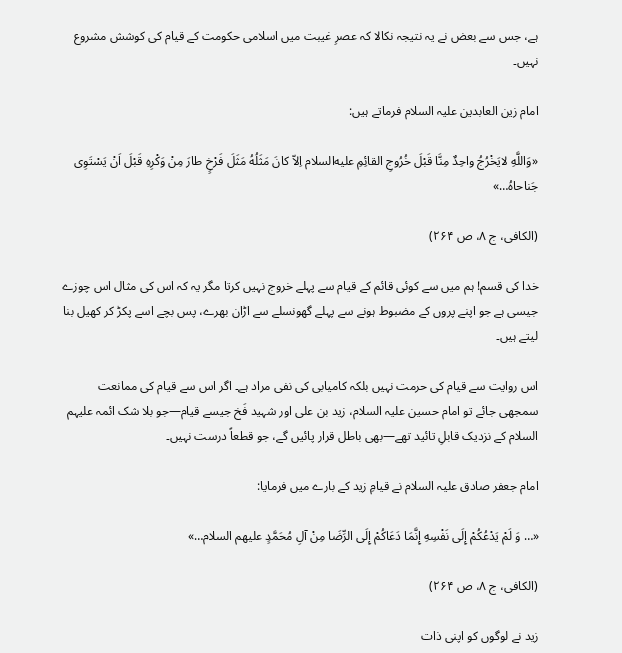ہے، جس سے بعض نے یہ نتیجہ نکالا کہ عصرِ غیبت میں اسلامی حکومت کے قیام کی کوشش مشروع نہیں۔

امام زین العابدین علیہ السلام فرماتے ہیں:

«وَاللَّهِ لایَخْرُجُ واحِدٌ مِنَّا قَبْلَ خُرُوجِ القائِمِ علیه‌السلام اِلاّ کانَ مَثَلُهُ مَثَلَ فَرْخٍ طارَ مِنْ وَکْرِهِ قَبْلَ اَنْ یَسْتَوِی جَناحاهُ…»

(الکافی، ج ۸، ص ۲۶۴)

خدا کی قسم! ہم میں سے کوئی قائم کے قیام سے پہلے خروج نہیں کرتا مگر یہ کہ اس کی مثال اس چوزے جیسی ہے جو اپنے پروں کے مضبوط ہونے سے پہلے گھونسلے سے اڑان بھرے، پس بچے اسے پکڑ کر کھیل بنا لیتے ہیں۔

اس روایت سے قیام کی حرمت نہیں بلکہ کامیابی کی نفی مراد ہے۔ اگر اس سے قیام کی ممانعت سمجھی جائے تو امام حسین علیہ السلام، زید بن علی اور شہید فَخ جیسے قیام‌—جو بلا شک ائمہ علیہم السلام کے نزدیک قابلِ تائید تھے—بھی باطل قرار پائیں گے، جو قطعاً درست نہیں۔

امام جعفر صادق علیہ السلام نے قیامِ زید کے بارے میں فرمایا:

«… وَ لَمْ یَدْعُکُمْ إِلَی نَفْسِهِ إِنَّمَا دَعَاکُمْ إِلَی الرِّضَا مِنْ آلِ مُحَمَّدٍ علیهم السلام…»

(الکافی، ج ۸، ص ۲۶۴)

زید نے لوگوں کو اپنی ذات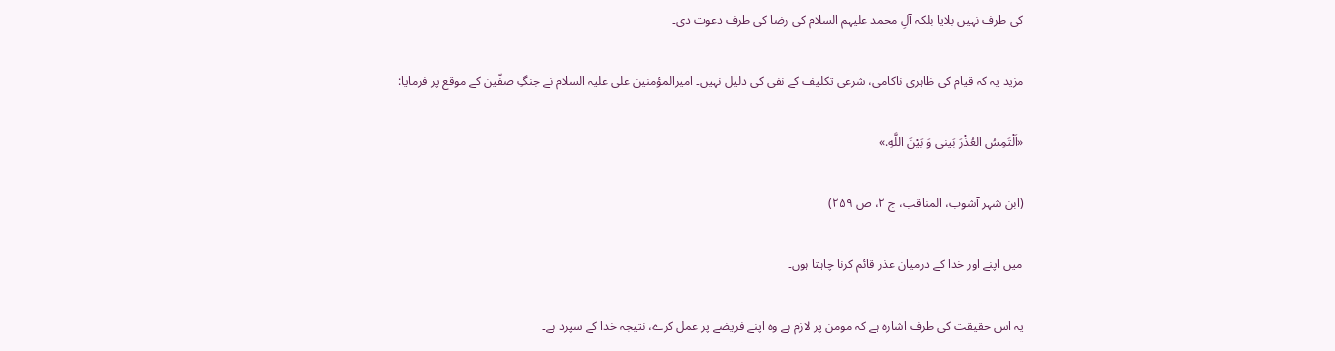کی طرف نہیں بلایا بلکہ آلِ محمد علیہم السلام کی رضا کی طرف دعوت دی۔

مزید یہ کہ قیام کی ظاہری ناکامی، شرعی تکلیف کے نفی کی دلیل نہیں۔ امیرالمؤمنین علی علیہ السلام نے جنگِ صفّین کے موقع پر فرمایا:

«اَلْتَمِسُ العُذْرَ بَینی وَ بَیْنَ اللَّهِ.»

(ابن شہر آشوب، المناقب، ج ۲، ص ۲۵۹)

میں اپنے اور خدا کے درمیان عذر قائم کرنا چاہتا ہوں۔

یہ اس حقیقت کی طرف اشارہ ہے کہ مومن پر لازم ہے وہ اپنے فریضے پر عمل کرے، نتیجہ خدا کے سپرد ہے۔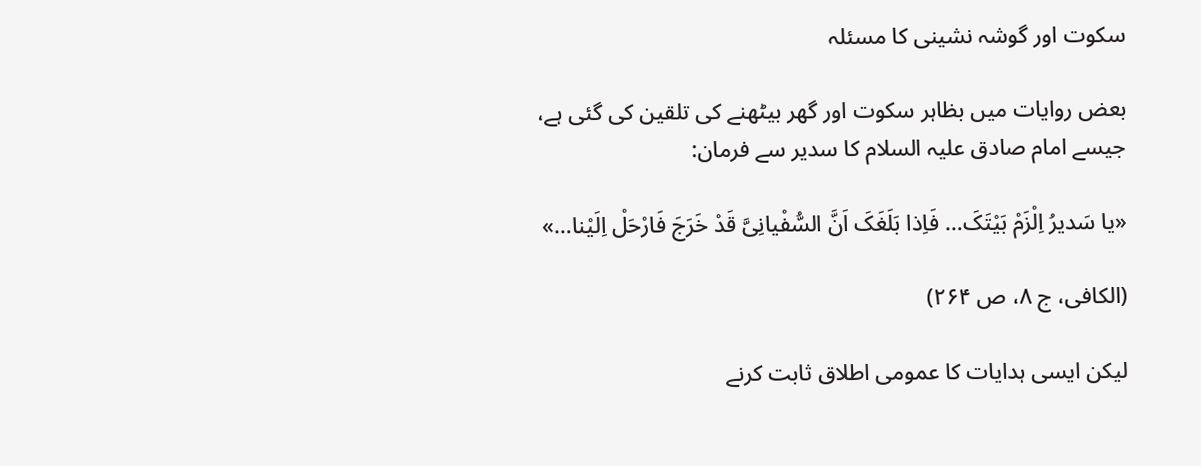سکوت اور گوشہ نشینی کا مسئلہ

بعض روایات میں بظاہر سکوت اور گھر بیٹھنے کی تلقین کی گئی ہے، جیسے امام صادق علیہ السلام کا سدیر سے فرمان:

«یا سَدیرُ اِلْزَمْ بَیْتَکَ… فَاِذا بَلَغَکَ اَنَّ السُّفْیانِیَّ قَدْ خَرَجَ فَارْحَلْ اِلَیْنا…»

(الکافی، ج ۸، ص ۲۶۴)

لیکن ایسی ہدایات کا عمومی اطلاق ثابت کرنے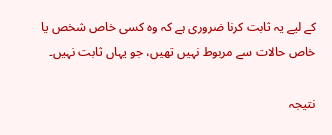کے لیے یہ ثابت کرنا ضروری ہے کہ وہ کسی خاص شخص یا خاص حالات سے مربوط نہیں تھیں، جو یہاں ثابت نہیں۔

نتیجہ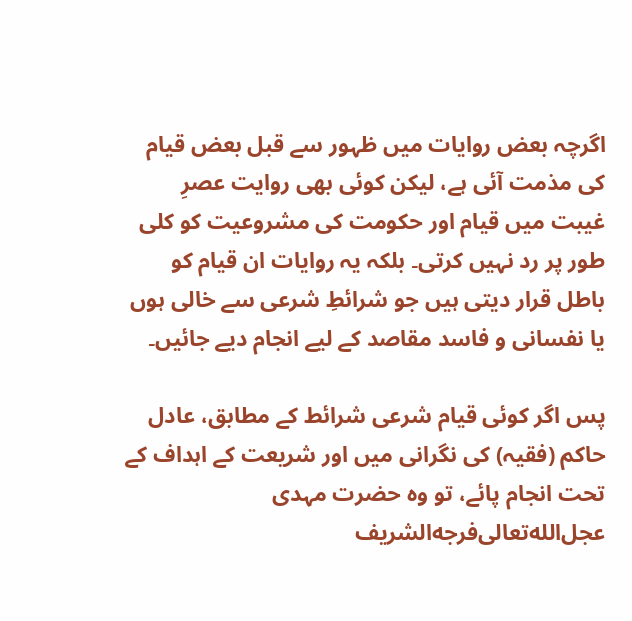اگرچہ بعض روایات میں ظہور سے قبل بعض قیام‌ کی مذمت آئی ہے، لیکن کوئی بھی روایت عصرِ غیبت میں قیام اور حکومت کی مشروعیت کو کلی طور پر رد نہیں کرتی۔ بلکہ یہ روایات ان قیام‌ کو باطل قرار دیتی ہیں جو شرائطِ شرعی سے خالی ہوں یا نفسانی و فاسد مقاصد کے لیے انجام دیے جائیں۔

پس اگر کوئی قیام شرعی شرائط کے مطابق، عادل حاکم (فقیہ) کی نگرانی میں اور شریعت کے اہداف کے تحت انجام پائے، تو وہ حضرت مہدی عجل‌الله‌تعالی‌فرجه‌الشریف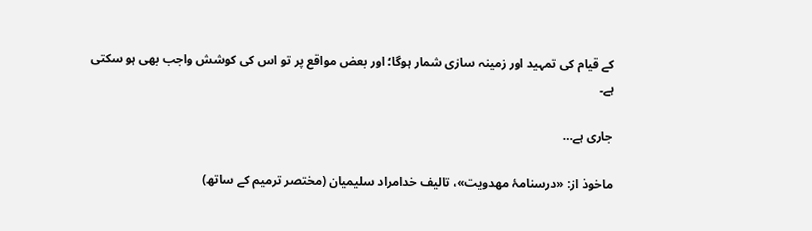کے قیام کی تمہید اور زمینہ سازی شمار ہوگا؛ اور بعض مواقع پر تو اس کی کوشش واجب بھی ہو سکتی ہے۔

جاری ہے…

ماخوذ از: «درسنامۂ مهدویت»، تالیف خدامراد سلیمیان (مختصر ترمیم کے ساتھ)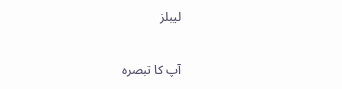لیبلز

آپ کا تبصرہ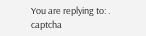You are replying to: .
captcha